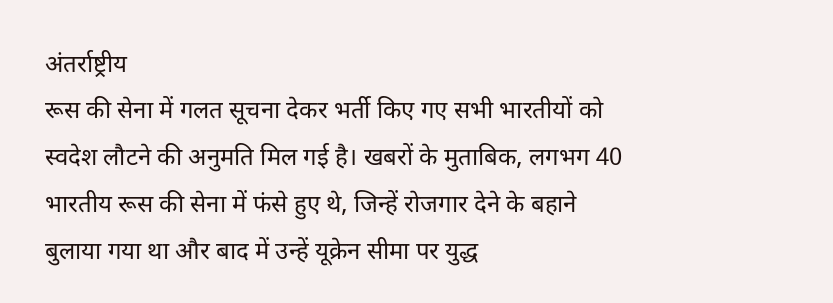अंतर्राष्ट्रीय
रूस की सेना में गलत सूचना देकर भर्ती किए गए सभी भारतीयों को स्वदेश लौटने की अनुमति मिल गई है। खबरों के मुताबिक, लगभग 40 भारतीय रूस की सेना में फंसे हुए थे, जिन्हें रोजगार देने के बहाने बुलाया गया था और बाद में उन्हें यूक्रेन सीमा पर युद्ध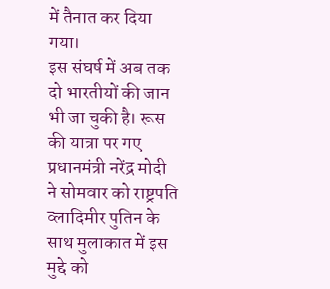में तैनात कर दिया गया।
इस संघर्ष में अब तक दो भारतीयों की जान भी जा चुकी है। रूस की यात्रा पर गए प्रधानमंत्री नरेंद्र मोदी ने सोमवार को राष्ट्रपति व्लादिमीर पुतिन के साथ मुलाकात में इस मुद्दे को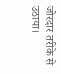जोरदार तरीके से उठाया।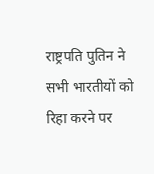राष्ट्रपति पुतिन ने सभी भारतीयों को रिहा करने पर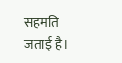सहमति जताई है।